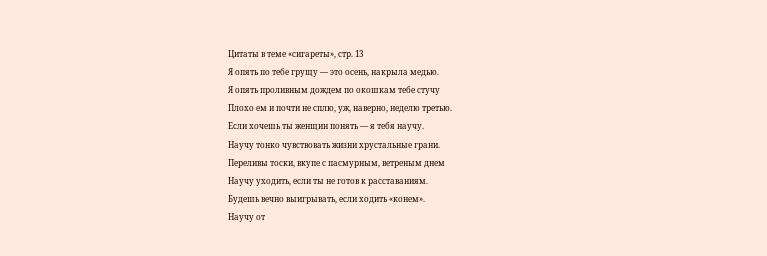Цитаты в теме «сигареты», стр. 13
Я опять по тебе грущу — это осень, накрыла медью.
Я опять проливным дождем по окошкам тебе стучу
Плохо ем и почти не сплю, уж, наверно, неделю третью.
Если хочешь ты женщин понять — я тебя научу.
Научу тонко чувствовать жизни хрустальные грани.
Переливы тоски, вкупе с пасмурным, ветреным днем
Научу уходить, если ты не готов к расставаниям.
Будешь вечно выигрывать, если ходить «конем».
Научу от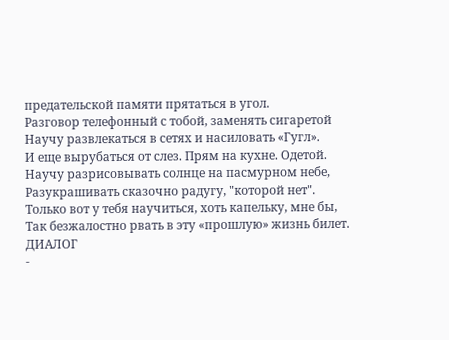предательской памяти прятаться в угол.
Разговор телефонный с тобой, заменять сигаретой
Научу развлекаться в сетях и насиловать «Гугл».
И еще вырубаться от слез. Прям на кухне. Одетой.
Научу разрисовывать солнце на пасмурном небе,
Разукрашивать сказочно радугу, "которой нет".
Только вот у тебя научиться, хоть капельку, мне бы,
Так безжалостно рвать в эту «прошлую» жизнь билет.
ДИАЛОГ
-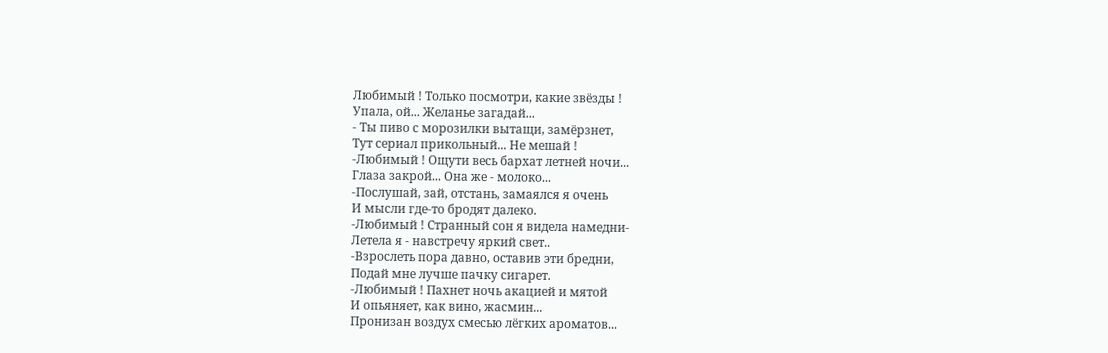Любимый ! Только посмотри, какие звёзды !
Упала, ой... Желанье загадай...
- Ты пиво с морозилки вытащи, замёрзнет,
Тут сериал прикольный... Не мешай !
-Любимый ! Ощути весь бархат летней ночи...
Глаза закрой... Она же - молоко...
-Послушай, зай, отстань, замаялся я очень
И мысли где-то бродят далеко.
-Любимый ! Странный сон я видела намедни-
Летела я - навстречу яркий свет..
-Взрослеть пора давно, оставив эти бредни,
Подай мне лучше пачку сигарет.
-Любимый ! Пахнет ночь акацией и мятой
И опьяняет, как вино, жасмин...
Пронизан воздух смесью лёгких ароматов...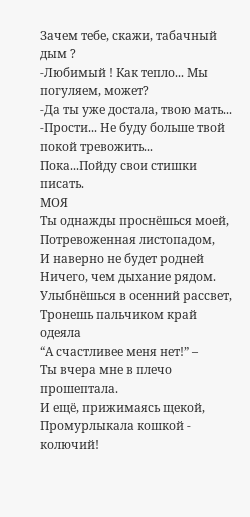Зачем тебе, скажи, табачный дым ?
-Любимый ! Как тепло... Мы погуляем, может?
-Да ты уже достала, твою мать...
-Прости... Не буду больше твой покой тревожить...
Пока...Пойду свои стишки писать.
МОЯ
Ты однажды проснёшься моей,
Потревоженная листопадом,
И наверно не будет родней
Ничего, чем дыхание рядом.
Улыбнёшься в осенний рассвет,
Тронешь пальчиком край одеяла
“А счастливее меня нет!” –
Ты вчера мне в плечо прошептала.
И ещё, прижимаясь щекой,
Промурлыкала кошкой - колючий!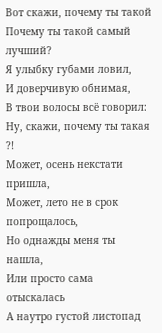Вот скажи, почему ты такой
Почему ты такой самый лучший?
Я улыбку губами ловил,
И доверчивую обнимая,
В твои волосы всё говорил:
Ну, скажи, почему ты такая ?!
Может, осень некстати пришла,
Может, лето не в срок попрощалось,
Но однажды меня ты нашла,
Или просто сама отыскалась
А наутро густой листопад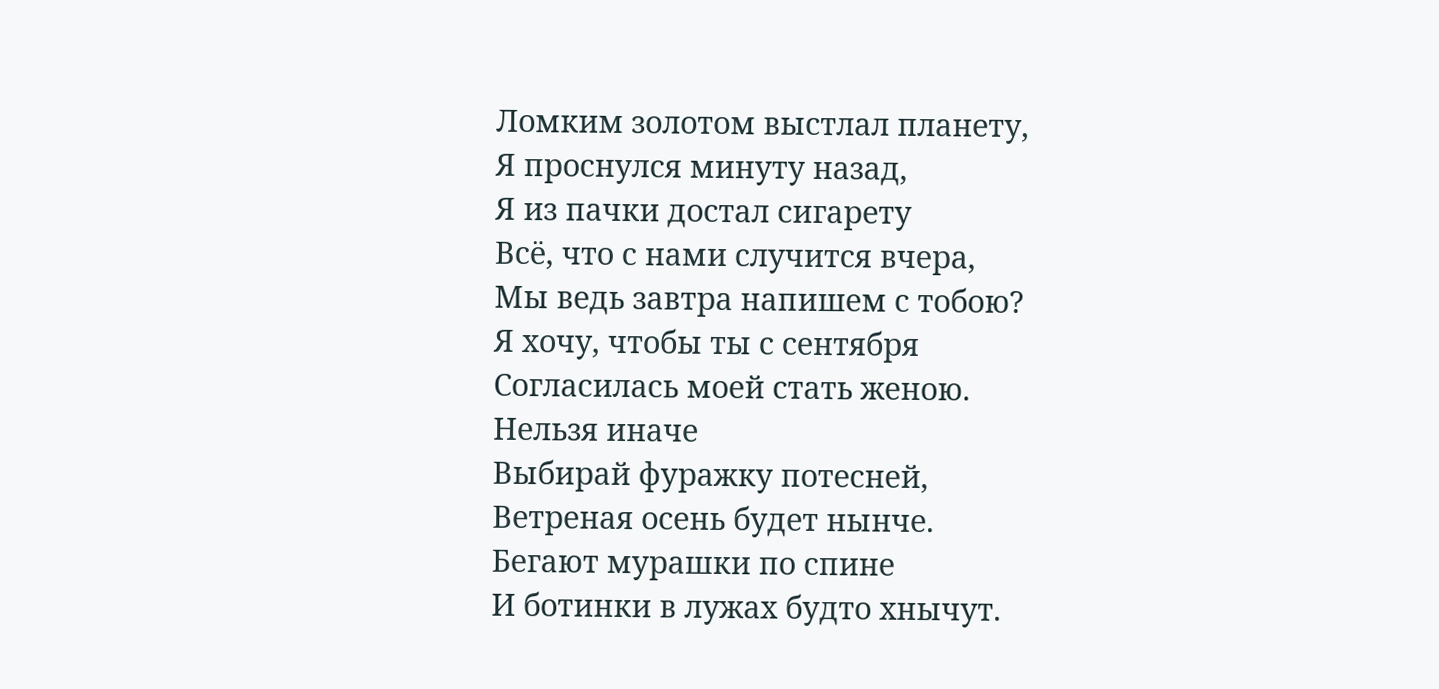Ломким золотом выстлал планету,
Я проснулся минуту назад,
Я из пачки достал сигарету
Всё, что с нами случится вчера,
Мы ведь завтра напишем с тобою?
Я хочу, чтобы ты с сентября
Согласилась моей стать женою.
Нельзя иначе
Выбирай фуражку потесней,
Ветреная осень будет нынче.
Бегают мурашки по спине
И ботинки в лужах будто хнычут.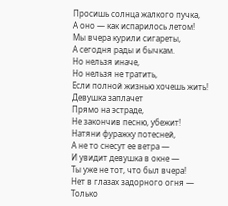Просишь солнца жалкого пучка,
А оно — как испарилось летом!
Мы вчера курили сигареты,
А сегодня рады и бычкам.
Но нельзя иначе,
Но нельзя не тратить,
Если полной жизнью хочешь жить!
Девушка заплачет
Прямо на эстраде,
Не закончив песню, убежит!
Натяни фуражку потесней,
А не то снесут ее ветра —
И увидит девушка в окне —
Ты уже не тот, что был вчера!
Нет в глазах задорного огня —
Только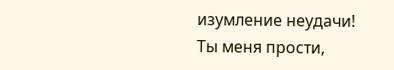изумление неудачи!
Ты меня прости,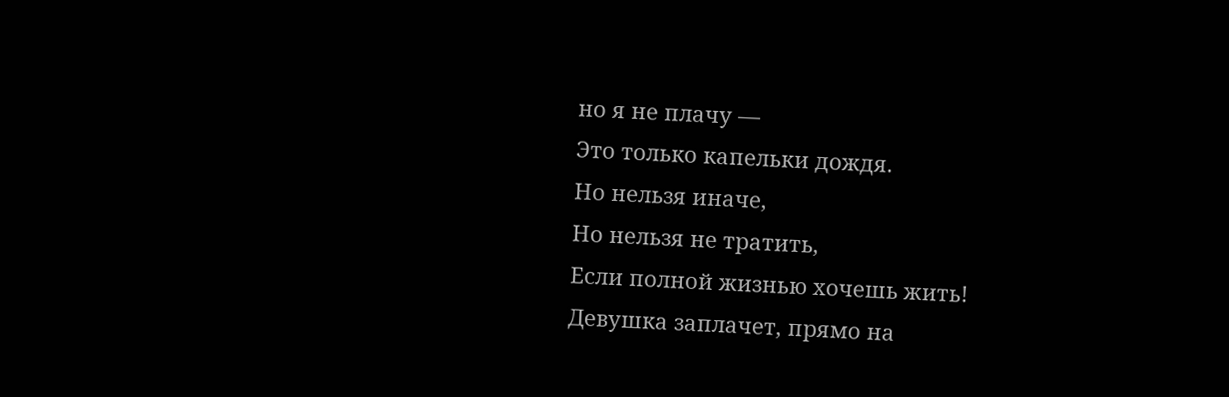но я не плачу —
Это только капельки дождя.
Но нельзя иначе,
Но нельзя не тратить,
Если полной жизнью хочешь жить!
Девушка заплачет, прямо на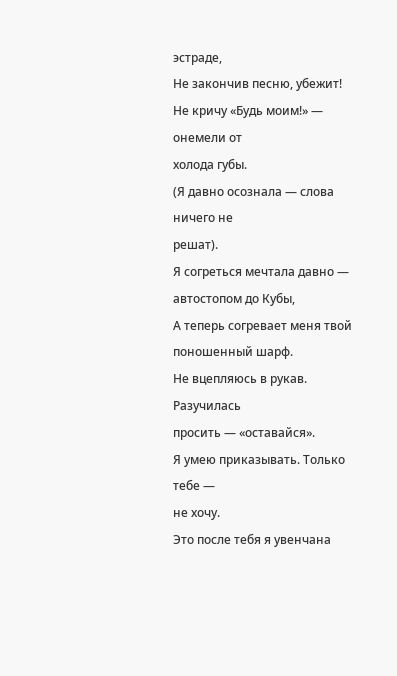эстраде,
Не закончив песню, убежит!
Не кричу «Будь моим!» — онемели от
холода губы.
(Я давно осознала — слова ничего не
решат).
Я согреться мечтала давно —
автостопом до Кубы,
А теперь согревает меня твой
поношенный шарф.
Не вцепляюсь в рукав. Разучилась
просить — «оставайся».
Я умею приказывать. Только тебе —
не хочу.
Это после тебя я увенчана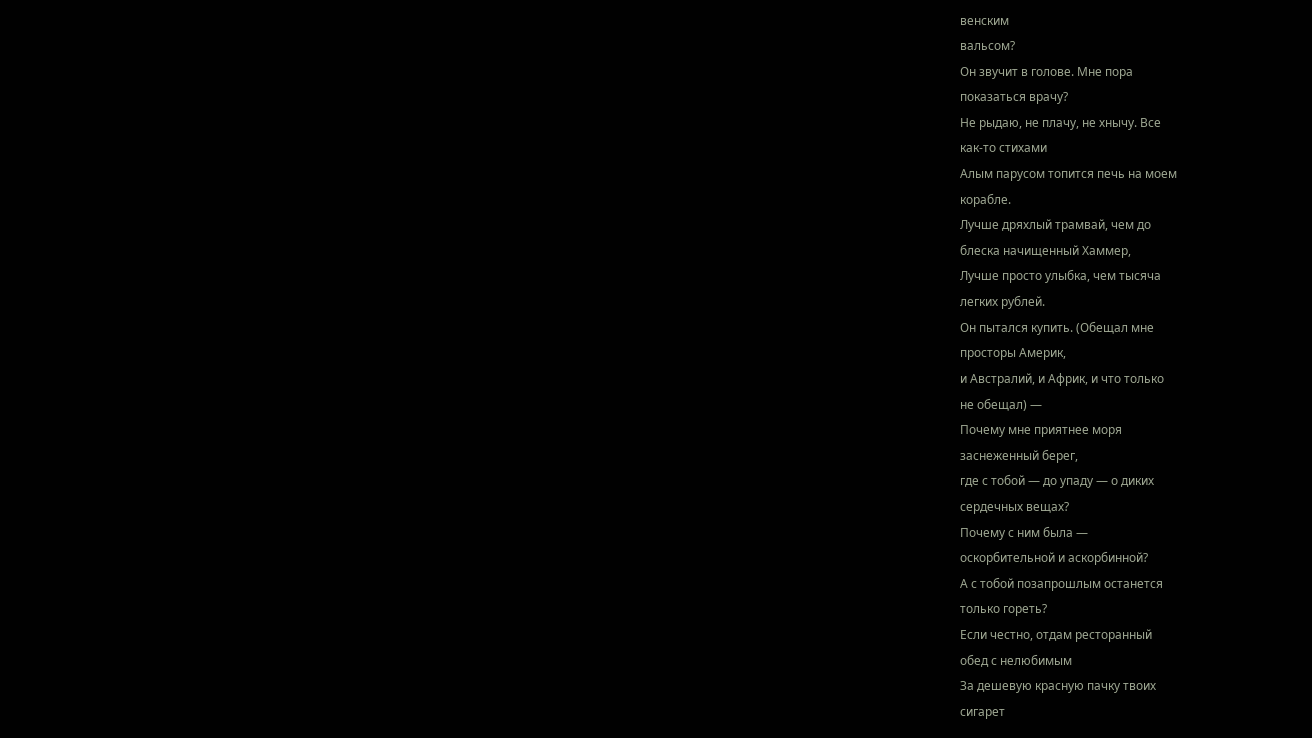венским
вальсом?
Он звучит в голове. Мне пора
показаться врачу?
Не рыдаю, не плачу, не хнычу. Все
как-то стихами
Алым парусом топится печь на моем
корабле.
Лучше дряхлый трамвай, чем до
блеска начищенный Хаммер,
Лучше просто улыбка, чем тысяча
легких рублей.
Он пытался купить. (Обещал мне
просторы Америк,
и Австралий, и Африк, и что только
не обещал) —
Почему мне приятнее моря
заснеженный берег,
где с тобой — до упаду — о диких
сердечных вещах?
Почему с ним была —
оскорбительной и аскорбинной?
А с тобой позапрошлым останется
только гореть?
Если честно, отдам ресторанный
обед с нелюбимым
За дешевую красную пачку твоих
сигарет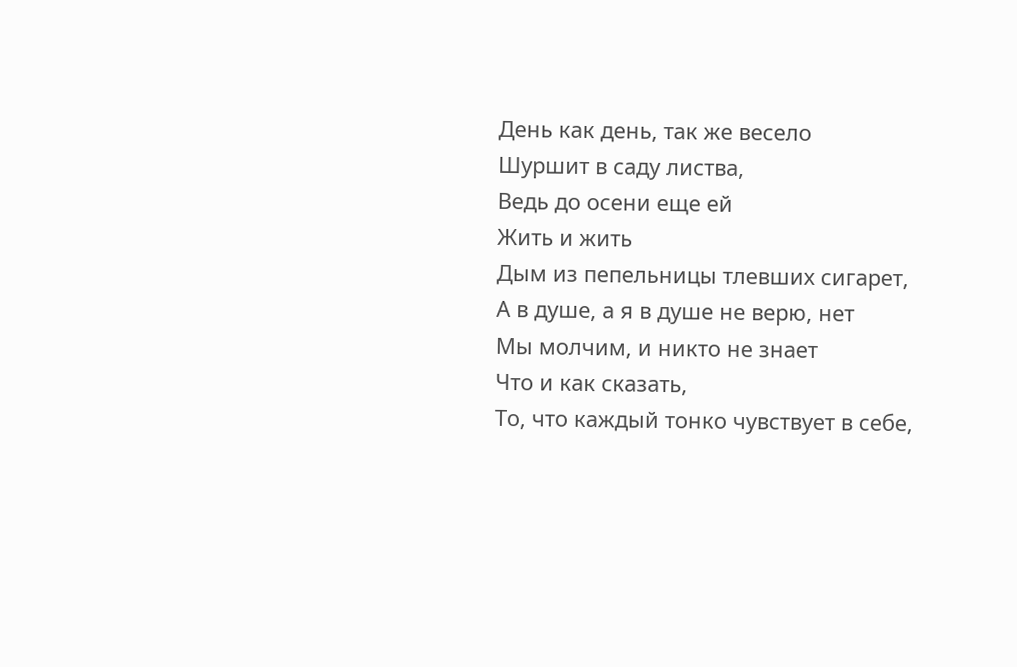День как день, так же весело
Шуршит в саду листва,
Ведь до осени еще ей
Жить и жить
Дым из пепельницы тлевших сигарет,
А в душе, а я в душе не верю, нет
Мы молчим, и никто не знает
Что и как сказать,
То, что каждый тонко чувствует в себе,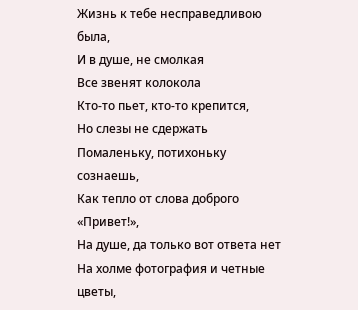Жизнь к тебе несправедливою была,
И в душе, не смолкая
Все звенят колокола
Кто-то пьет, кто-то крепится,
Но слезы не сдержать
Помаленьку, потихоньку сознаешь,
Как тепло от слова доброго «Привет!»,
На душе, да только вот ответа нет
На холме фотография и четные цветы,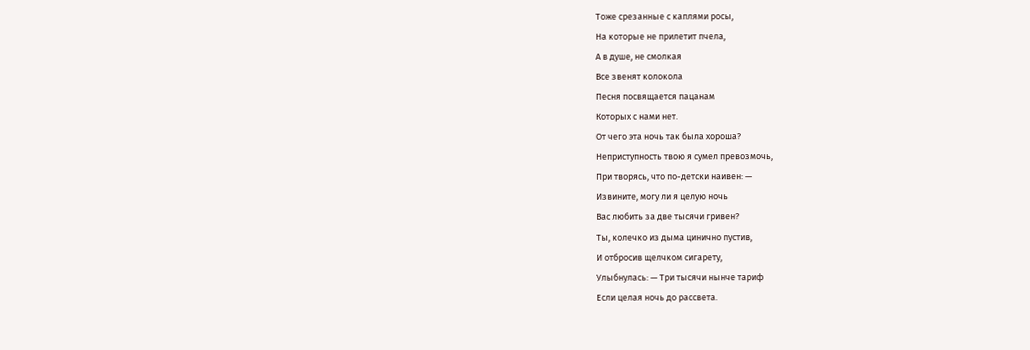Тоже срезанные с каплями росы,
На которые не прилетит пчела,
А в душе, не смолкая
Все звенят колокола
Песня посвящается пацанам
Которых с нами нет.
От чего эта ночь так была хороша?
Неприступность твою я сумел превозмочь,
При творясь, что по-детски наивен: —
Извините, могу ли я целую ночь
Вас любить за две тысячи гривен?
Ты, колечко из дыма цинично пустив,
И отбросив щелчком сигарету,
Улыбнулась: — Три тысячи нынче тариф
Если целая ночь до рассвета.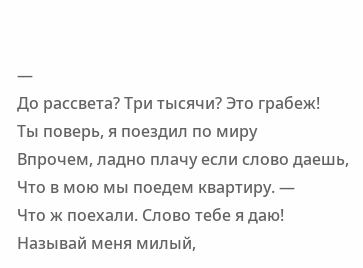—
До рассвета? Три тысячи? Это грабеж!
Ты поверь, я поездил по миру
Впрочем, ладно плачу если слово даешь,
Что в мою мы поедем квартиру. —
Что ж поехали. Слово тебе я даю!
Называй меня милый,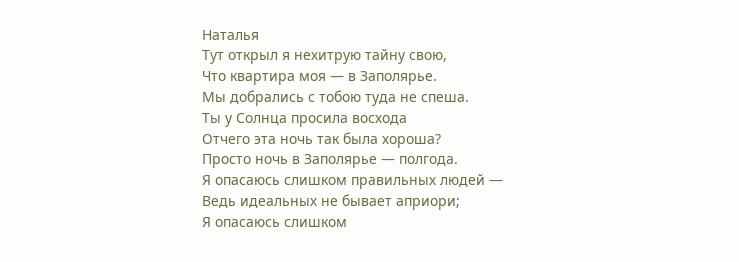Наталья
Тут открыл я нехитрую тайну свою,
Что квартира моя — в Заполярье.
Мы добрались с тобою туда не спеша.
Ты у Солнца просила восхода
Отчего эта ночь так была хороша?
Просто ночь в Заполярье — полгода.
Я опасаюсь слишком правильных людей —
Ведь идеальных не бывает априори;
Я опасаюсь слишком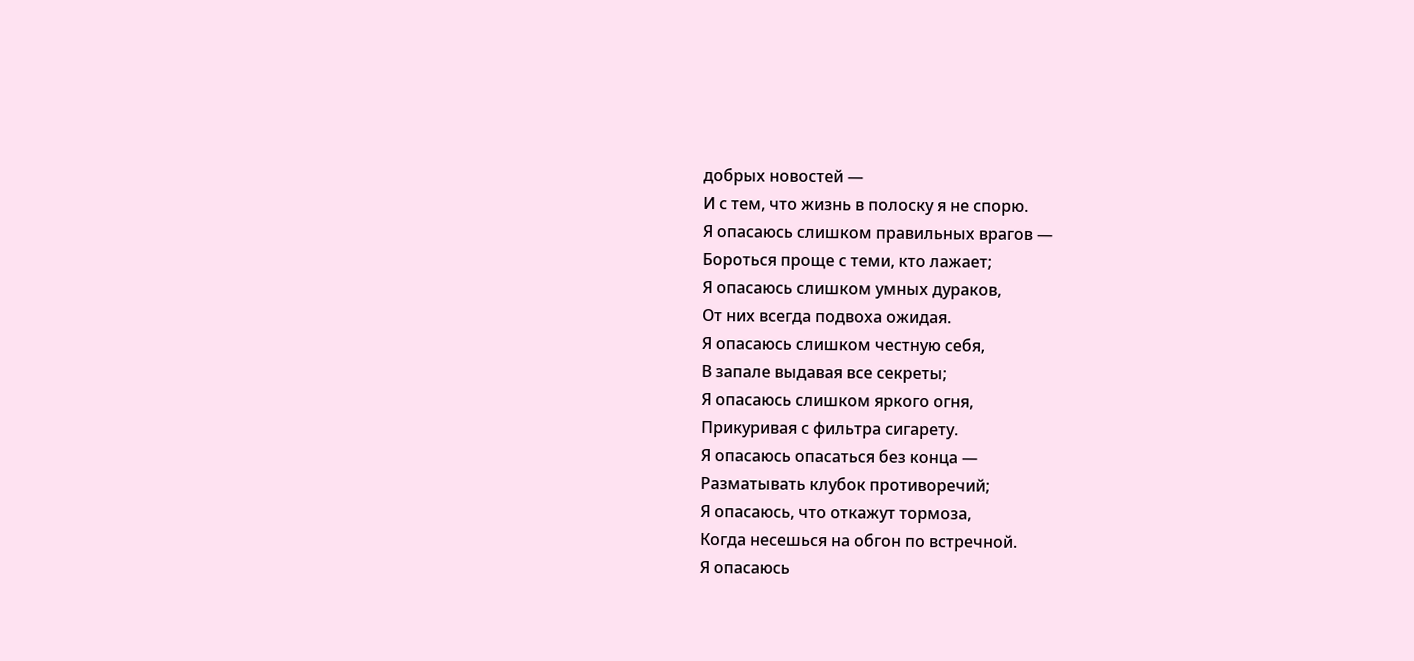добрых новостей —
И с тем, что жизнь в полоску я не спорю.
Я опасаюсь слишком правильных врагов —
Бороться проще с теми, кто лажает;
Я опасаюсь слишком умных дураков,
От них всегда подвоха ожидая.
Я опасаюсь слишком честную себя,
В запале выдавая все секреты;
Я опасаюсь слишком яркого огня,
Прикуривая с фильтра сигарету.
Я опасаюсь опасаться без конца —
Разматывать клубок противоречий;
Я опасаюсь, что откажут тормоза,
Когда несешься на обгон по встречной.
Я опасаюсь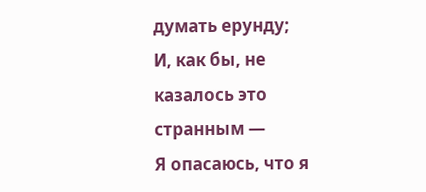думать ерунду;
И, как бы, не казалось это странным —
Я опасаюсь, что я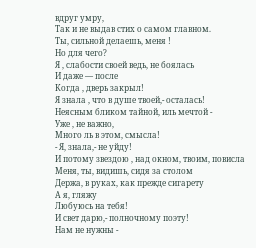вдруг умру,
Так и не выдав стих о самом главном.
Ты, сильной делаешь, меня !
Но для чего?
Я , слабости своей ведь, не боялась
И даже — после
Когда , дверь закрыл!
Я знала , что в душе твоей,- осталась!
Неясным бликом тайной, иль мечтой -
Уже , не важно,
Много ль в этом, смысла!
- Я, знала,- не уйду!
И потому звездою , над окном, твоим, повисла
Меня, ты, видишь, сидя за столом
Держа, в руках, как прежде сигарету
А я, гляжу
Любуюсь на тебя!
И свет дарю,- полночному поэту!
Нам не нужны -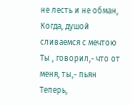не лесть и не обман,
Когда, душой сливаемся с мечтою
Ты , говорил,- что от меня, ты,- пьян
Теперь,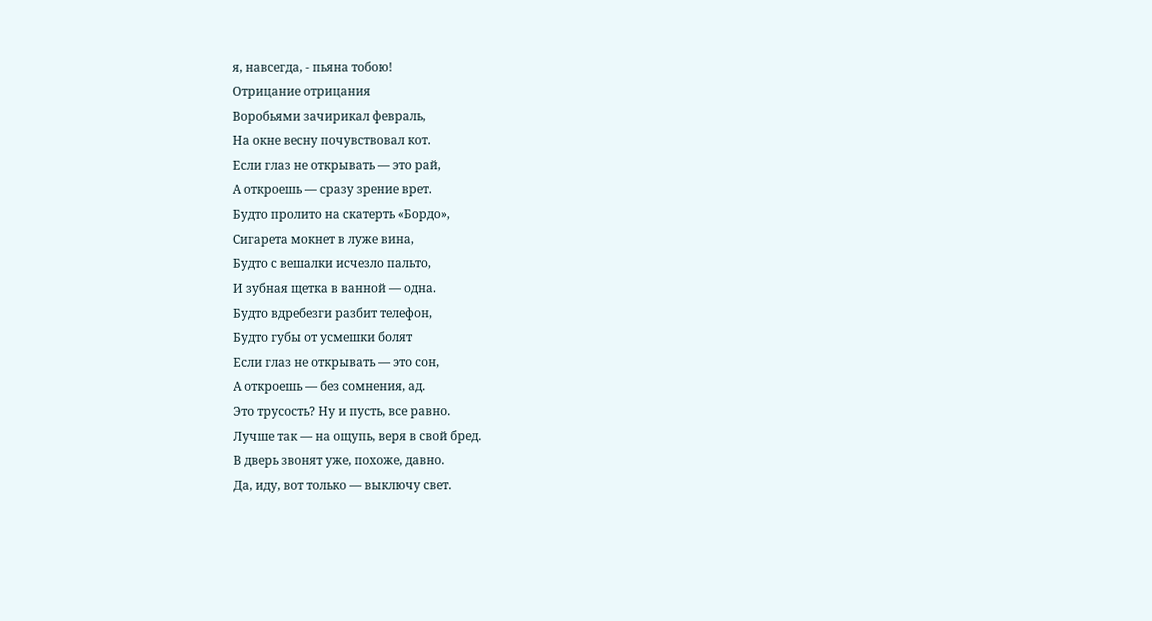я, навсегда, - пьяна тобою!
Отрицание отрицания
Воробьями зачирикал февраль,
На окне весну почувствовал кот.
Если глаз не открывать — это рай,
А откроешь — сразу зрение врет.
Будто пролито на скатерть «Бордо»,
Сигарета мокнет в луже вина,
Будто с вешалки исчезло пальто,
И зубная щетка в ванной — одна.
Будто вдребезги разбит телефон,
Будто губы от усмешки болят
Если глаз не открывать — это сон,
А откроешь — без сомнения, ад.
Это трусость? Ну и пусть, все равно.
Лучше так — на ощупь, веря в свой бред.
В дверь звонят уже, похоже, давно.
Да, иду, вот только — выключу свет.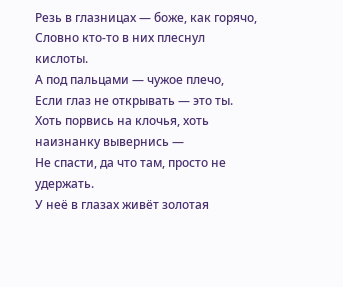Резь в глазницах — боже, как горячо,
Словно кто-то в них плеснул кислоты.
А под пальцами — чужое плечо,
Если глаз не открывать — это ты.
Хоть порвись на клочья, хоть наизнанку вывернись —
Не спасти, да что там, просто не удержать.
У неё в глазах живёт золотая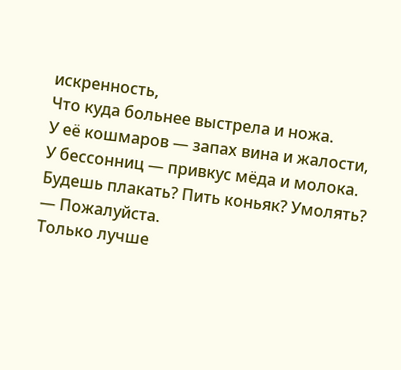искренность,
Что куда больнее выстрела и ножа.
У её кошмаров — запах вина и жалости,
У бессонниц — привкус мёда и молока.
Будешь плакать? Пить коньяк? Умолять? — Пожалуйста.
Только лучше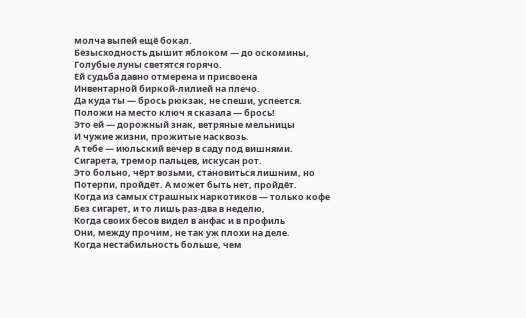молча выпей ещё бокал.
Безысходность дышит яблоком — до оскомины,
Голубые луны светятся горячо.
Ей судьба давно отмерена и присвоена
Инвентарной биркой-лилией на плечо.
Да куда ты — брось рюкзак, не спеши, успеется.
Положи на место ключ я сказала — брось!
Это ей — дорожный знак, ветряные мельницы
И чужие жизни, прожитые насквозь.
А тебе — июльский вечер в саду под вишнями.
Сигарета, тремор пальцев, искусан рот.
Это больно, чёрт возьми, становиться лишним, но
Потерпи, пройдёт. А может быть нет, пройдёт.
Когда из самых страшных наркотиков — только кофе
Без сигарет, и то лишь раз-два в неделю,
Когда своих бесов видел в анфас и в профиль
Они, между прочим, не так уж плохи на деле.
Когда нестабильность больше, чем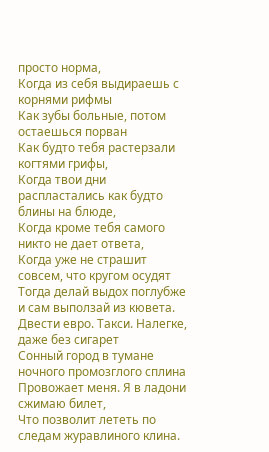просто норма,
Когда из себя выдираешь с корнями рифмы
Как зубы больные, потом остаешься порван
Как будто тебя растерзали когтями грифы,
Когда твои дни распластались как будто блины на блюде,
Когда кроме тебя самого никто не дает ответа,
Когда уже не страшит совсем, что кругом осудят
Тогда делай выдох поглубже и сам выползай из кювета.
Двести евро. Такси. Налегке, даже без сигарет
Сонный город в тумане ночного промозглого сплина
Провожает меня. Я в ладони сжимаю билет,
Что позволит лететь по следам журавлиного клина.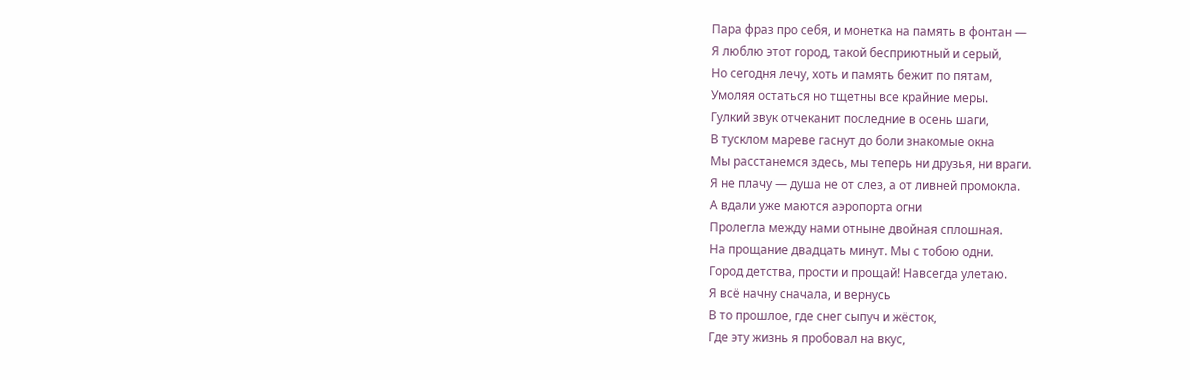Пара фраз про себя, и монетка на память в фонтан —
Я люблю этот город, такой бесприютный и серый,
Но сегодня лечу, хоть и память бежит по пятам,
Умоляя остаться но тщетны все крайние меры.
Гулкий звук отчеканит последние в осень шаги,
В тусклом мареве гаснут до боли знакомые окна
Мы расстанемся здесь, мы теперь ни друзья, ни враги.
Я не плачу — душа не от слез, а от ливней промокла.
А вдали уже маются аэропорта огни
Пролегла между нами отныне двойная сплошная.
На прощание двадцать минут. Мы с тобою одни.
Город детства, прости и прощай! Навсегда улетаю.
Я всё начну сначала, и вернусь
В то прошлое, где снег сыпуч и жёсток,
Где эту жизнь я пробовал на вкус,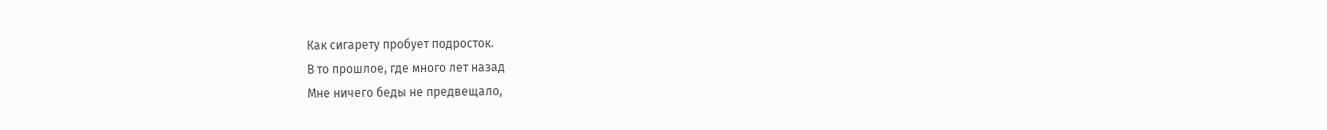Как сигарету пробует подросток.
В то прошлое, где много лет назад
Мне ничего беды не предвещало,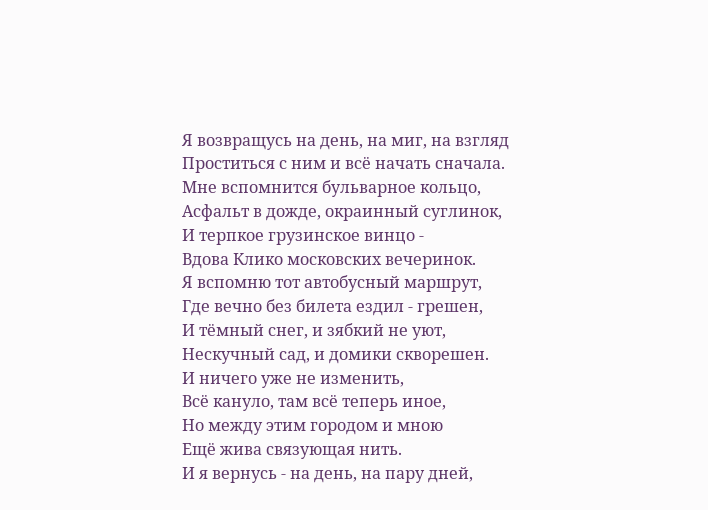Я возвращусь на день, на миг, на взгляд
Проститься с ним и всё начать сначала.
Мне вспомнится бульварное кольцо,
Асфальт в дожде, окраинный суглинок,
И терпкое грузинское винцо -
Вдова Клико московских вечеринок.
Я вспомню тот автобусный маршрут,
Где вечно без билета ездил - грешен,
И тёмный снег, и зябкий не уют,
Нескучный сад, и домики скворешен.
И ничего уже не изменить,
Всё кануло, там всё теперь иное,
Но между этим городом и мною
Ещё жива связующая нить.
И я вернусь - на день, на пару дней,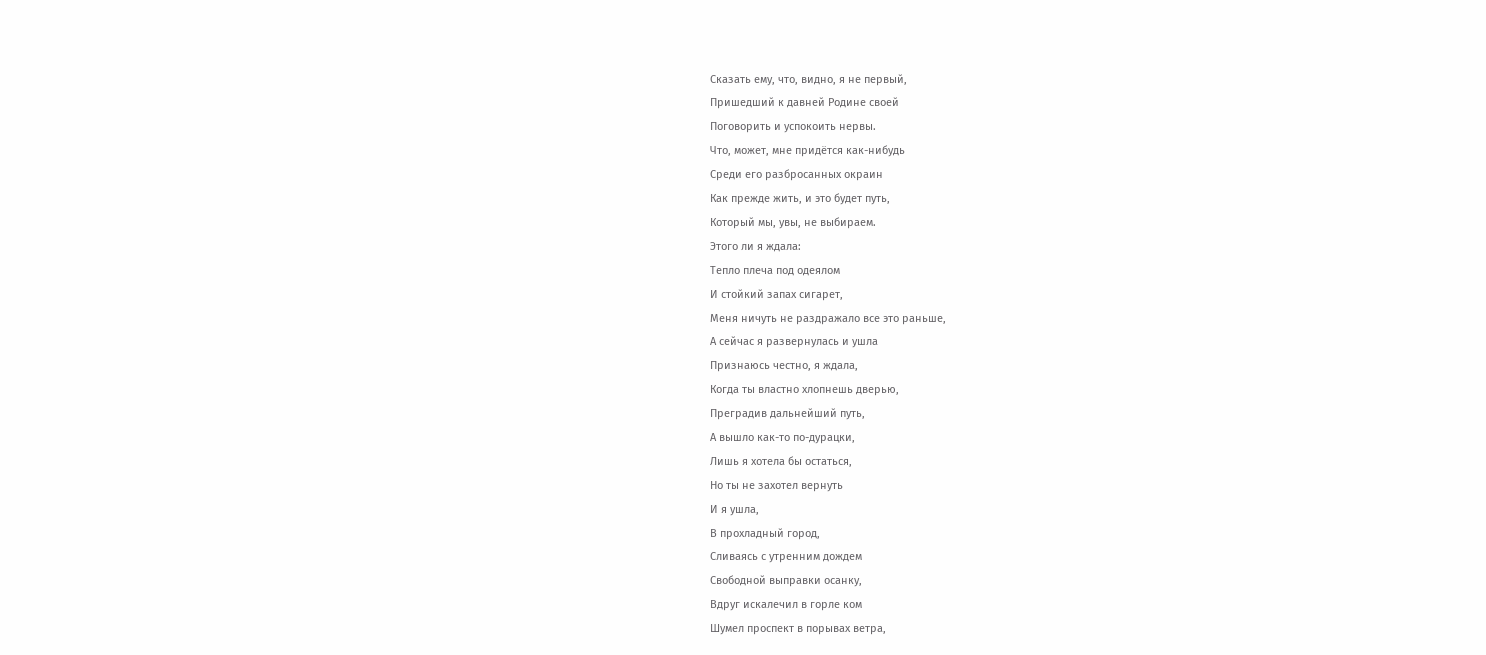Сказать ему, что, видно, я не первый,
Пришедший к давней Родине своей
Поговорить и успокоить нервы.
Что, может, мне придётся как-нибудь
Среди его разбросанных окраин
Как прежде жить, и это будет путь,
Который мы, увы, не выбираем.
Этого ли я ждала:
Тепло плеча под одеялом
И стойкий запах сигарет,
Меня ничуть не раздражало все это раньше,
А сейчас я развернулась и ушла
Признаюсь честно, я ждала,
Когда ты властно хлопнешь дверью,
Преградив дальнейший путь,
А вышло как-то по-дурацки,
Лишь я хотела бы остаться,
Но ты не захотел вернуть
И я ушла,
В прохладный город,
Сливаясь с утренним дождем
Свободной выправки осанку,
Вдруг искалечил в горле ком
Шумел проспект в порывах ветра,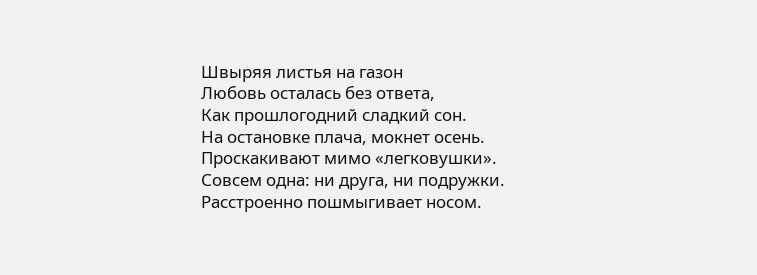Швыряя листья на газон
Любовь осталась без ответа,
Как прошлогодний сладкий сон.
На остановке плача, мокнет осень.
Проскакивают мимо «легковушки».
Совсем одна: ни друга, ни подружки.
Расстроенно пошмыгивает носом.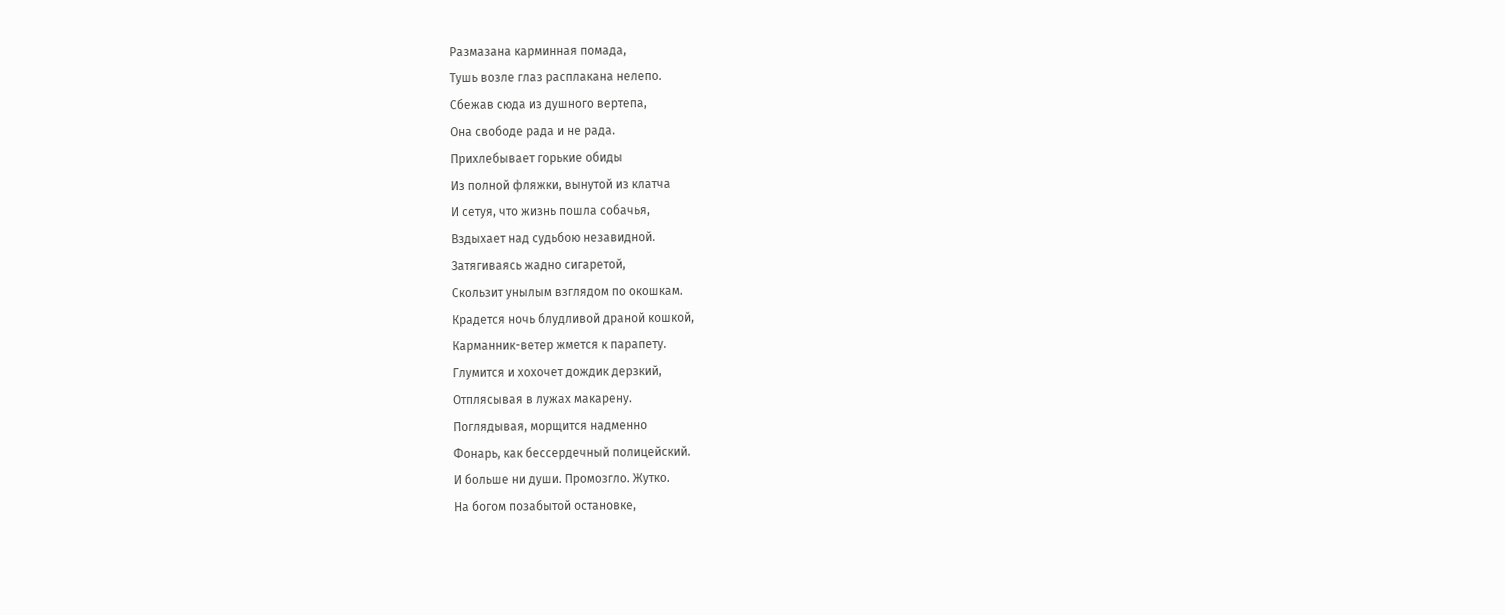Размазана карминная помада,
Тушь возле глаз расплакана нелепо.
Сбежав сюда из душного вертепа,
Она свободе рада и не рада.
Прихлебывает горькие обиды
Из полной фляжки, вынутой из клатча
И сетуя, что жизнь пошла собачья,
Вздыхает над судьбою незавидной.
Затягиваясь жадно сигаретой,
Скользит унылым взглядом по окошкам.
Крадется ночь блудливой драной кошкой,
Карманник-ветер жмется к парапету.
Глумится и хохочет дождик дерзкий,
Отплясывая в лужах макарену.
Поглядывая, морщится надменно
Фонарь, как бессердечный полицейский.
И больше ни души. Промозгло. Жутко.
На богом позабытой остановке,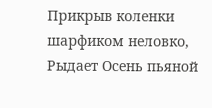Прикрыв коленки шарфиком неловко,
Рыдает Осень пьяной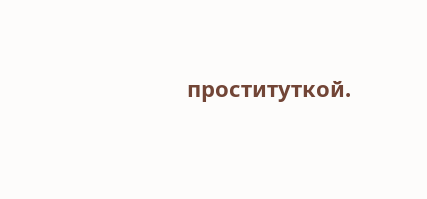проституткой.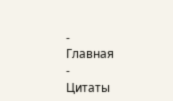-
Главная
-
Цитаты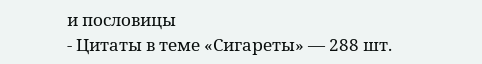и пословицы
- Цитаты в теме «Сигареты» — 288 шт.